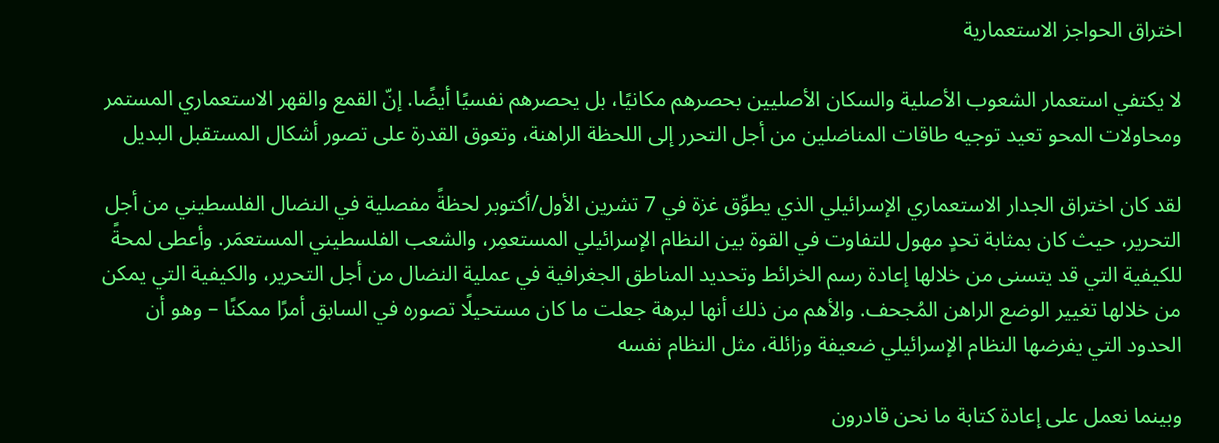اختراق الحواجز الاستعمارية

لا يكتفي استعمار الشعوب الأصلية والسكان الأصليين بحصرهم مكانيًا، بل يحصرهم نفسيًا أيضًا. إنّ القمع والقهر الاستعماري المستمر ومحاولات المحو تعيد توجيه طاقات المناضلين من أجل التحرر إلى اللحظة الراهنة، وتعوق القدرة على تصور أشكال المستقبل البديل

لقد كان اختراق الجدار الاستعماري الإسرائيلي الذي يطوِّق غزة في 7 تشرين الأول/أكتوبر لحظةً مفصلية في النضال الفلسطيني من أجل التحرير، حيث كان بمثابة تحدٍ مهول للتفاوت في القوة بين النظام الإسرائيلي المستعمِر، والشعب الفلسطيني المستعمَر. وأعطى لمحةً للكيفية التي قد يتسنى من خلالها إعادة رسم الخرائط وتحديد المناطق الجغرافية في عملية النضال من أجل التحرير، والكيفية التي يمكن من خلالها تغيير الوضع الراهن المُجحف. والأهم من ذلك أنها لبرهة جعلت ما كان مستحيلًا تصوره في السابق أمرًا ممكنًا – وهو أن الحدود التي يفرضها النظام الإسرائيلي ضعيفة وزائلة، مثل النظام نفسه

وبينما نعمل على إعادة كتابة ما نحن قادرون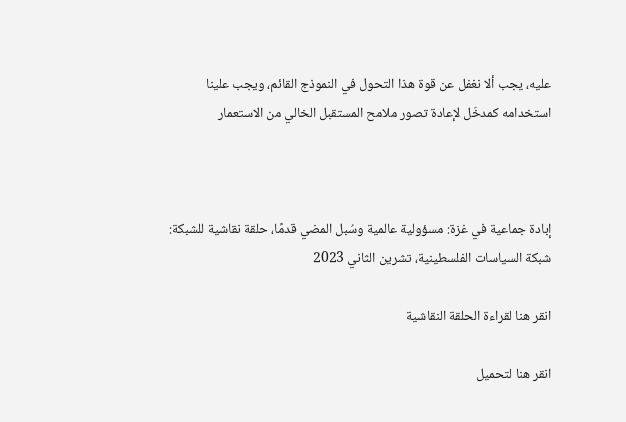عليه، يجب ألا نغفل عن قوة هذا التحول في النموذج القائم، ويجب علينا استخدامه كمدخَل لإعادة تصور ملامح المستقبل الخالي من الاستعمار



إبادة جماعية في غزة: مسؤولية عالمية وسُبل المضي قدمًا، حلقة نقاشية للشبكة: شبكة السياسات الفلسطينية، تشرين الثاني 2023

انقر هنا لقراءة الحلقة النقاشية

انقر هنا لتحميل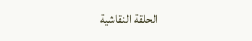الحلقة النقاشية